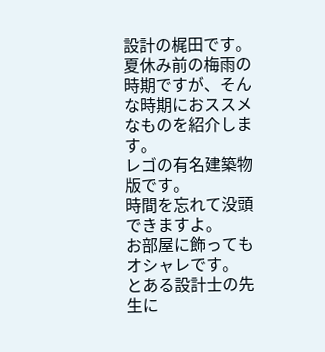設計の梶田です。
夏休み前の梅雨の時期ですが、そんな時期におススメなものを紹介します。
レゴの有名建築物版です。
時間を忘れて没頭できますよ。
お部屋に飾ってもオシャレです。
とある設計士の先生に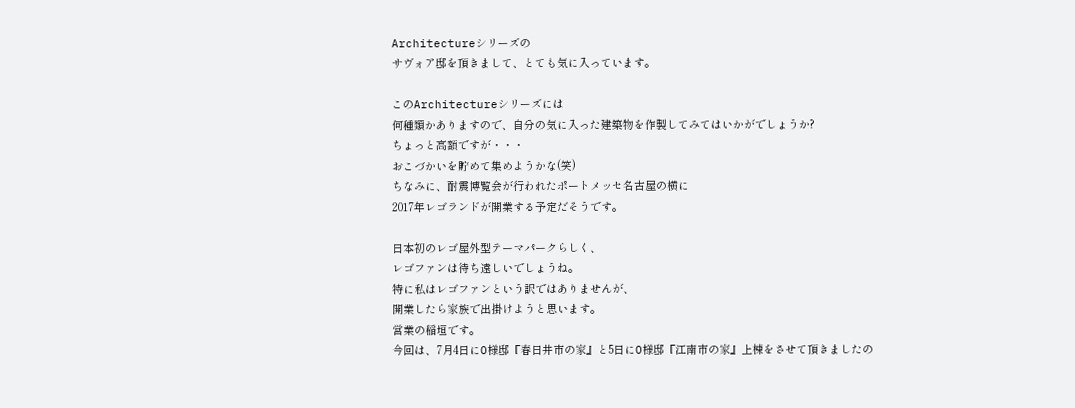Architectureシリーズの
サヴォア邸を頂きまして、とても気に入っています。

このArchitectureシリーズには
何種類かありますので、自分の気に入った建築物を作製してみてはいかがでしょうか?
ちょっと高額ですが・・・
おこづかいを貯めて集めようかな(笑)
ちなみに、耐震博覧会が行われたポートメッセ名古屋の横に
2017年レゴランドが開業する予定だそうです。

日本初のレゴ屋外型テーマパークらしく、
レゴファンは待ち遠しいでしょうね。
特に私はレゴファンという訳ではありませんが、
開業したら家族で出掛けようと思います。
営業の稲垣です。
今回は、7月4日にO様邸『春日井市の家』と5日にO様邸『江南市の家』上棟をさせて頂きましたの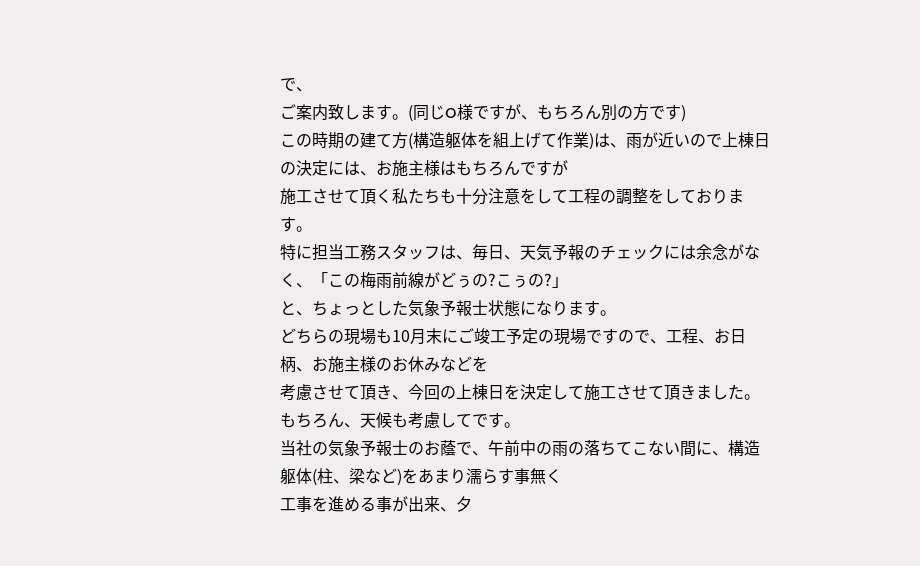で、
ご案内致します。(同じO様ですが、もちろん別の方です)
この時期の建て方(構造躯体を組上げて作業)は、雨が近いので上棟日の決定には、お施主様はもちろんですが
施工させて頂く私たちも十分注意をして工程の調整をしております。
特に担当工務スタッフは、毎日、天気予報のチェックには余念がなく、「この梅雨前線がどぅの?こぅの?」
と、ちょっとした気象予報士状態になります。
どちらの現場も10月末にご竣工予定の現場ですので、工程、お日柄、お施主様のお休みなどを
考慮させて頂き、今回の上棟日を決定して施工させて頂きました。もちろん、天候も考慮してです。
当社の気象予報士のお蔭で、午前中の雨の落ちてこない間に、構造躯体(柱、梁など)をあまり濡らす事無く
工事を進める事が出来、夕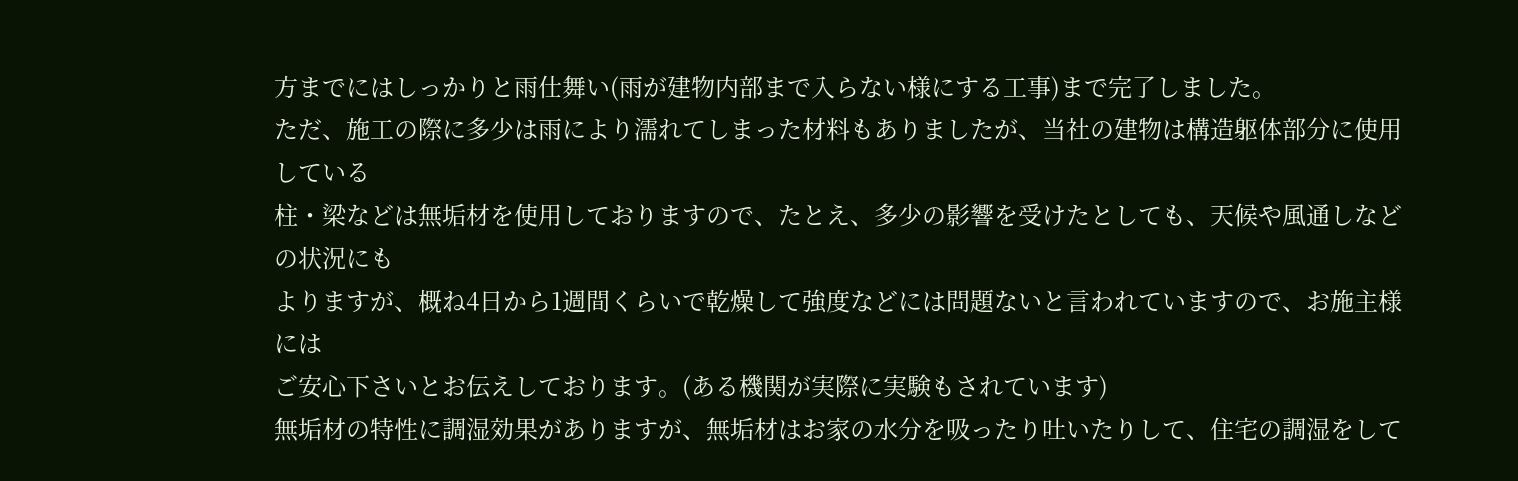方までにはしっかりと雨仕舞い(雨が建物内部まで入らない様にする工事)まで完了しました。
ただ、施工の際に多少は雨により濡れてしまった材料もありましたが、当社の建物は構造躯体部分に使用している
柱・梁などは無垢材を使用しておりますので、たとえ、多少の影響を受けたとしても、天候や風通しなどの状況にも
よりますが、概ね4日から1週間くらいで乾燥して強度などには問題ないと言われていますので、お施主様には
ご安心下さいとお伝えしております。(ある機関が実際に実験もされています)
無垢材の特性に調湿効果がありますが、無垢材はお家の水分を吸ったり吐いたりして、住宅の調湿をして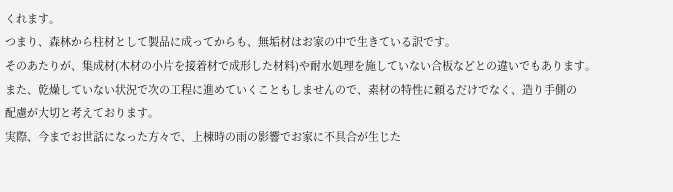くれます。
つまり、森林から柱材として製品に成ってからも、無垢材はお家の中で生きている訳です。
そのあたりが、集成材(木材の小片を接着材で成形した材料)や耐水処理を施していない合板などとの違いでもあります。
また、乾燥していない状況で次の工程に進めていくこともしませんので、素材の特性に頼るだけでなく、造り手側の
配慮が大切と考えております。
実際、今までお世話になった方々で、上棟時の雨の影響でお家に不具合が生じた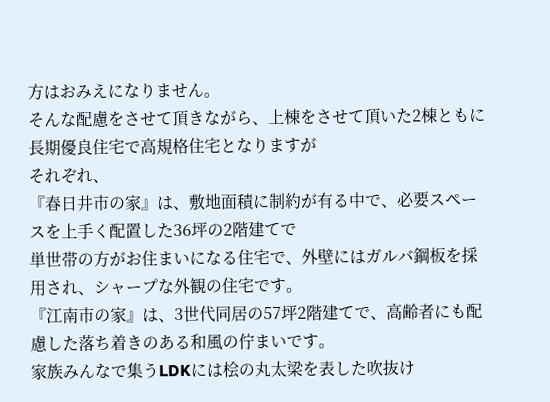方はおみえになりません。
そんな配慮をさせて頂きながら、上棟をさせて頂いた2棟ともに長期優良住宅で高規格住宅となりますが
それぞれ、
『春日井市の家』は、敷地面積に制約が有る中で、必要スペースを上手く配置した36坪の2階建てで
単世帯の方がお住まいになる住宅で、外壁にはガルバ鋼板を採用され、シャープな外観の住宅です。
『江南市の家』は、3世代同居の57坪2階建てで、高齢者にも配慮した落ち着きのある和風の佇まいです。
家族みんなで集うLDKには桧の丸太梁を表した吹抜け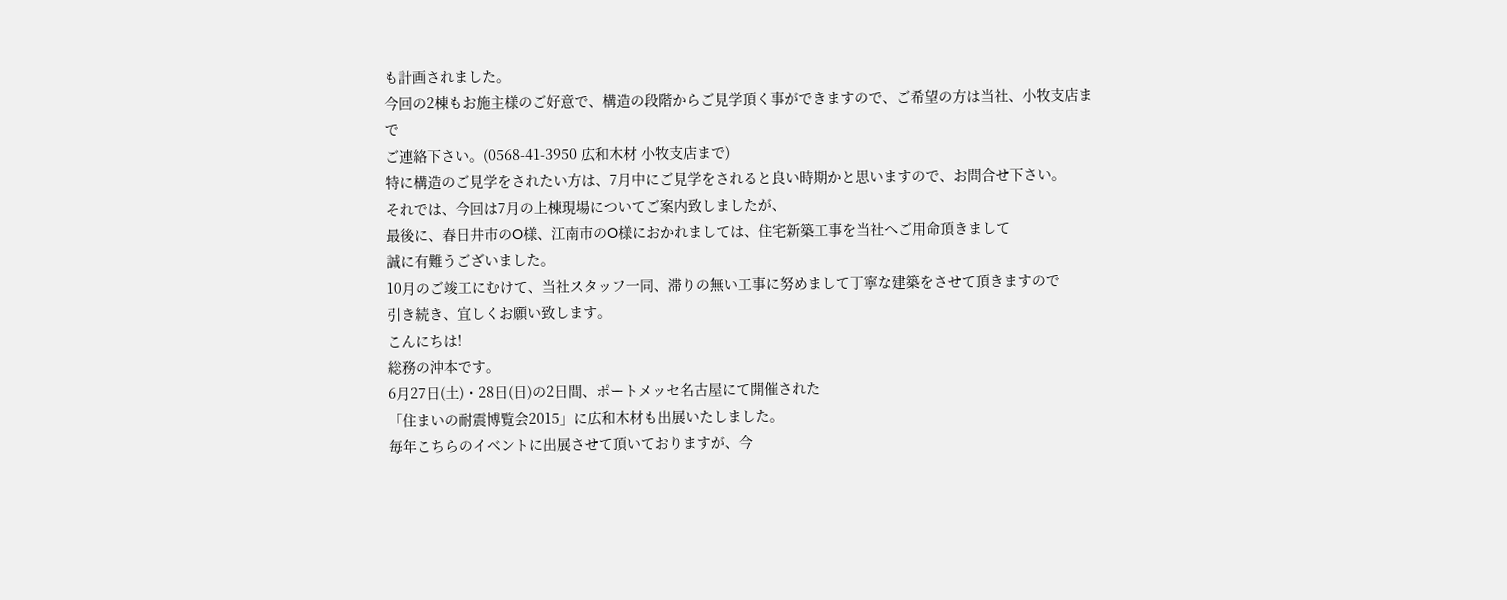も計画されました。
今回の2棟もお施主様のご好意で、構造の段階からご見学頂く事ができますので、ご希望の方は当社、小牧支店まで
ご連絡下さい。(0568-41-3950 広和木材 小牧支店まで)
特に構造のご見学をされたい方は、7月中にご見学をされると良い時期かと思いますので、お問合せ下さい。
それでは、今回は7月の上棟現場についてご案内致しましたが、
最後に、春日井市のO様、江南市のO様におかれましては、住宅新築工事を当社へご用命頂きまして
誠に有難うございました。
10月のご竣工にむけて、当社スタッフ一同、滞りの無い工事に努めまして丁寧な建築をさせて頂きますので
引き続き、宜しくお願い致します。
こんにちは!
総務の沖本です。
6月27日(土)・28日(日)の2日間、ポートメッセ名古屋にて開催された
「住まいの耐震博覧会2015」に広和木材も出展いたしました。
毎年こちらのイベントに出展させて頂いておりますが、今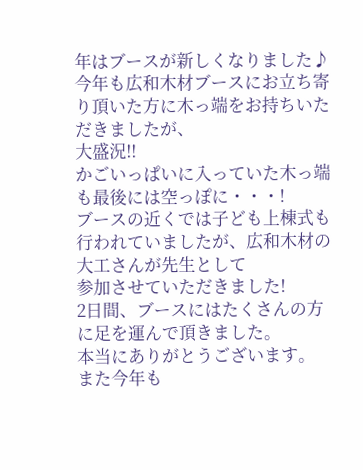年はブースが新しくなりました♪
今年も広和木材ブースにお立ち寄り頂いた方に木っ端をお持ちいただきましたが、
大盛況!!
かごいっぱいに入っていた木っ端も最後には空っぽに・・・!
ブースの近くでは子ども上棟式も行われていましたが、広和木材の大工さんが先生として
参加させていただきました!
2日間、ブースにはたくさんの方に足を運んで頂きました。
本当にありがとうございます。
また今年も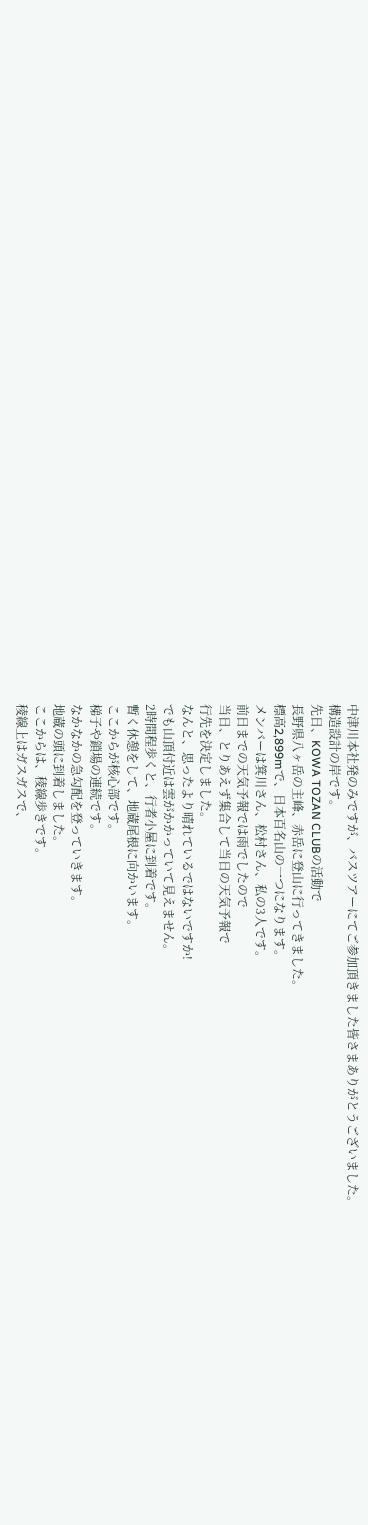中津川本社発のみですが、バスツアーにてご参加頂きました皆さまありがとうございました。
構造設計の岸です。
先日、KOWA TOZAN CLUBの活動で
長野県八ヶ岳の主峰、赤岳に登山に行ってきました。
標高2,899mで、日本百名山の一つになります。
メンバーは箕川さん、松村さん、私の3人です。
前日までの天気予報では雨でしたので
当日、とりあえず集合して当日の天気予報で
行先を決定しました。
なんと、思ったより晴れているではないですか!
でも山頂付近は雲がかかっていて見えません。
2時間程歩くと、行者小屋に到着です。
暫く休憩をして、地蔵尾根に向かいます。
ここからが核心部です。
梯子や鎖場の連続です。
なかなかの急勾配を登っていきます。
地蔵の頭に到着しました。
ここからは、稜線歩きです。
稜線上はガスガスで、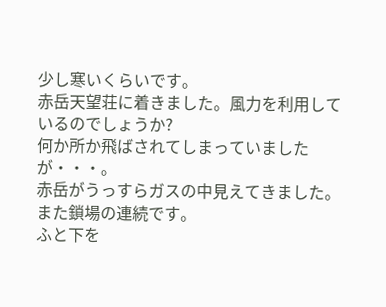少し寒いくらいです。
赤岳天望荘に着きました。風力を利用しているのでしょうか?
何か所か飛ばされてしまっていましたが・・・。
赤岳がうっすらガスの中見えてきました。
また鎖場の連続です。
ふと下を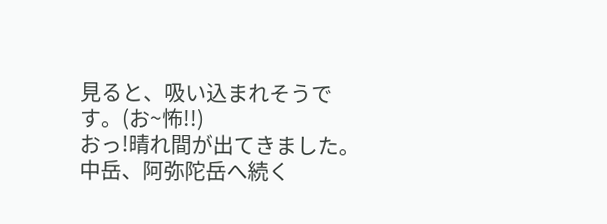見ると、吸い込まれそうです。(お~怖!!)
おっ!晴れ間が出てきました。
中岳、阿弥陀岳へ続く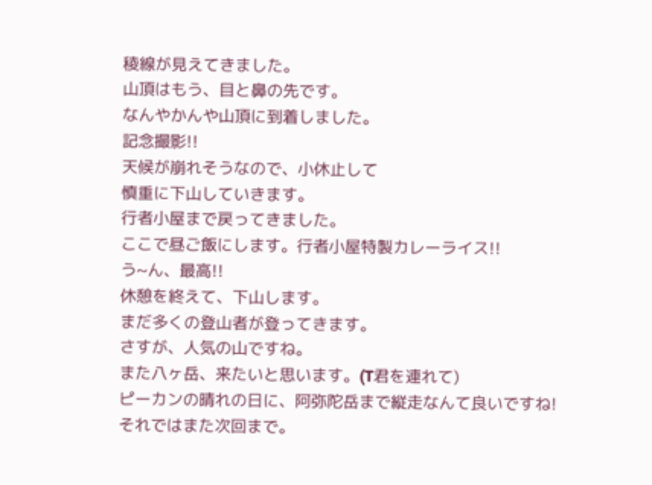稜線が見えてきました。
山頂はもう、目と鼻の先です。
なんやかんや山頂に到着しました。
記念撮影!!
天候が崩れそうなので、小休止して
慎重に下山していきます。
行者小屋まで戻ってきました。
ここで昼ご飯にします。行者小屋特製カレーライス!!
う~ん、最高!!
休憩を終えて、下山します。
まだ多くの登山者が登ってきます。
さすが、人気の山ですね。
また八ヶ岳、来たいと思います。(T君を連れて)
ピーカンの晴れの日に、阿弥陀岳まで縦走なんて良いですね!
それではまた次回まで。